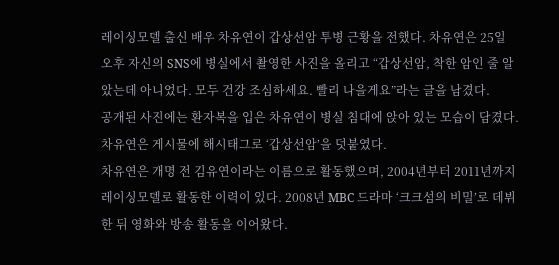레이싱모델 출신 배우 차유연이 갑상선암 투병 근황을 전했다. 차유연은 25일 오후 자신의 SNS에 병실에서 촬영한 사진을 올리고 “갑상선암, 착한 암인 줄 알았는데 아니었다. 모두 건강 조심하세요. 빨리 나을게요”라는 글을 남겼다.
공개된 사진에는 환자복을 입은 차유연이 병실 침대에 앉아 있는 모습이 담겼다. 차유연은 게시물에 해시태그로 ‘갑상선암’을 덧붙였다.
차유연은 개명 전 김유연이라는 이름으로 활동했으며, 2004년부터 2011년까지 레이싱모델로 활동한 이력이 있다. 2008년 MBC 드라마 ‘크크섬의 비밀’로 데뷔한 뒤 영화와 방송 활동을 이어왔다.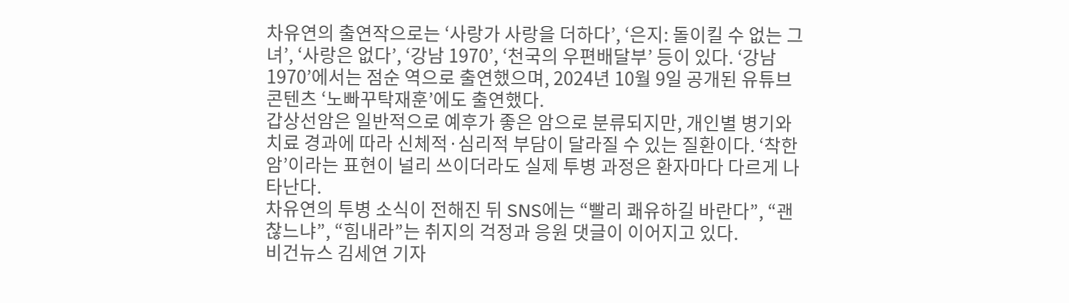차유연의 출연작으로는 ‘사랑가 사랑을 더하다’, ‘은지: 돌이킬 수 없는 그녀’, ‘사랑은 없다’, ‘강남 1970’, ‘천국의 우편배달부’ 등이 있다. ‘강남 1970’에서는 점순 역으로 출연했으며, 2024년 10월 9일 공개된 유튜브 콘텐츠 ‘노빠꾸탁재훈’에도 출연했다.
갑상선암은 일반적으로 예후가 좋은 암으로 분류되지만, 개인별 병기와 치료 경과에 따라 신체적·심리적 부담이 달라질 수 있는 질환이다. ‘착한 암’이라는 표현이 널리 쓰이더라도 실제 투병 과정은 환자마다 다르게 나타난다.
차유연의 투병 소식이 전해진 뒤 SNS에는 “빨리 쾌유하길 바란다”, “괜찮느냐”, “힘내라”는 취지의 걱정과 응원 댓글이 이어지고 있다.
비건뉴스 김세연 기자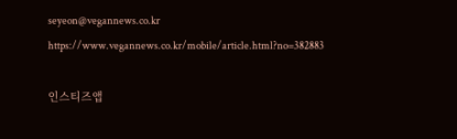seyeon@vegannews.co.kr
https://www.vegannews.co.kr/mobile/article.html?no=382883

인스티즈앱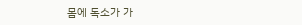몸에 독소가 가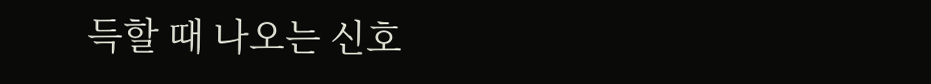득할 때 나오는 신호